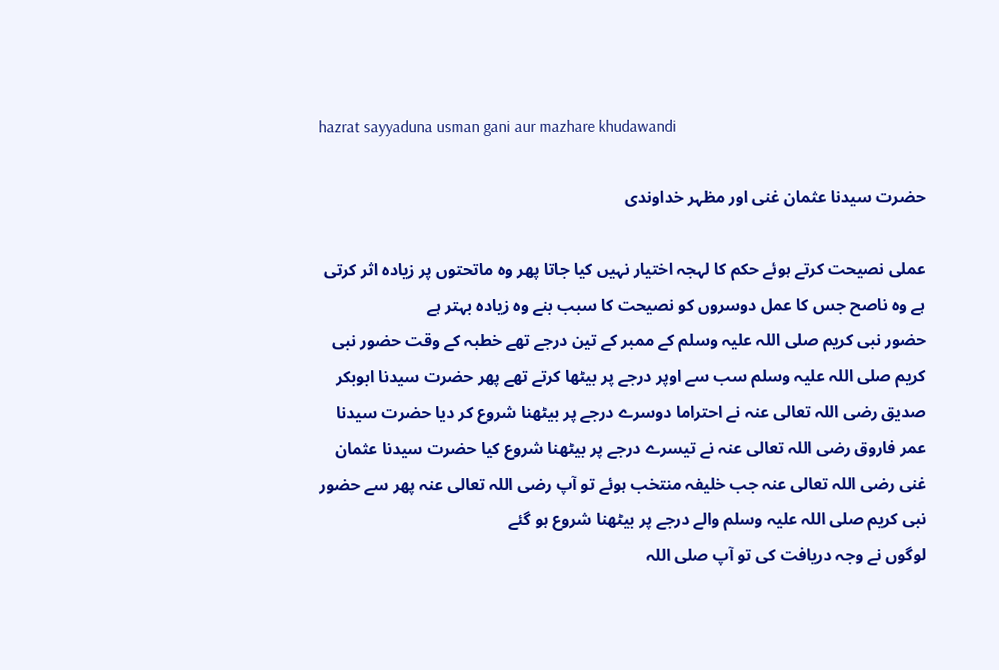hazrat sayyaduna usman gani aur mazhare khudawandi

حضرت سیدنا عثمان غنی اور مظہر خداوندی

عملی نصیحت کرتے ہوئے حکم کا لہجہ اختیار نہیں کیا جاتا پھر وہ ماتحتوں پر زیادہ اثر کرتی ہے وہ ناصح جس کا عمل دوسروں کو نصیحت کا سبب بنے وہ زیادہ بہتر ہے
حضور نبی کریم صلی اللہ علیہ وسلم کے ممبر کے تین درجے تھے خطبہ کے وقت حضور نبی کریم صلی اللہ علیہ وسلم سب سے اوپر درجے پر بیٹھا کرتے تھے پھر حضرت سیدنا ابوبکر صدیق رضی اللہ تعالی عنہ نے احتراما دوسرے درجے پر بیٹھنا شروع کر دیا حضرت سیدنا عمر فاروق رضی اللہ تعالی عنہ نے تیسرے درجے پر بیٹھنا شروع کیا حضرت سیدنا عثمان غنی رضی اللہ تعالی عنہ جب خلیفہ منتخب ہوئے تو آپ رضی اللہ تعالی عنہ پھر سے حضور نبی کریم صلی اللہ علیہ وسلم والے درجے پر بیٹھنا شروع ہو گئے
لوگوں نے وجہ دریافت کی تو آپ صلی اللہ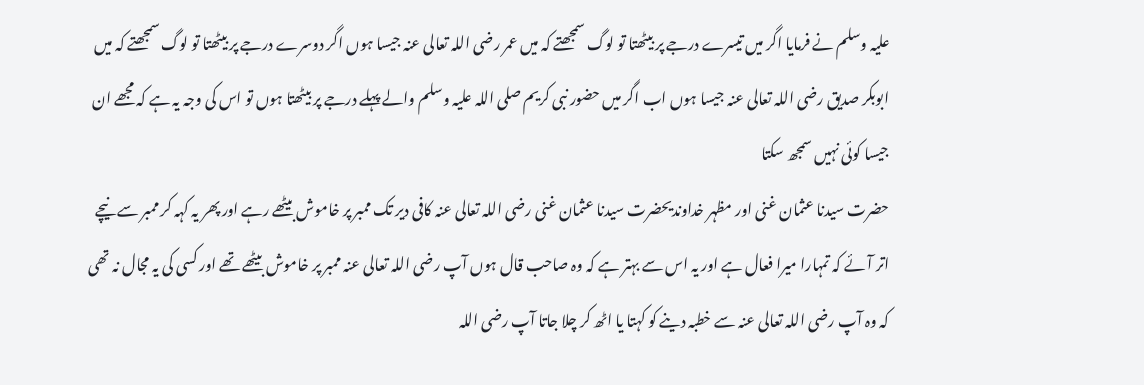علیہ وسلم نے فرمایا اگر میں تیسرے درجے پر بیٹھتا تو لوگ سمجھتے کہ میں عمر رضی اللہ تعالی عنہ جیسا ہوں اگر دوسرے درجے پر بیٹھتا تو لوگ سمجھتے کہ میں ابوبکر صدیق رضی اللہ تعالی عنہ جیسا ہوں اب اگر میں حضور نبی کریم صلی اللہ علیہ وسلم والے پہلے درجے پر بیٹھتا ہوں تو اس کی وجہ یہ ہے کہ مجھے ان جیسا کوئی نہیں سمجھ سکتا
حضرت سیدنا عثمان غنی اور مظہر خداوندیحضرت سیدنا عثمان غنی رضی اللہ تعالی عنہ کافی دیر تک ممبر پر خاموش بیٹھے رہے اور پھر یہ کہہ کر ممبر سے نیچے اتر آئے کہ تمہارا میرا فعال ہے اور یہ اس سے بہتر ہے کہ وہ صاحب قال ہوں آپ رضی اللہ تعالی عنہ ممبر پر خاموش بیٹھے تھے اور کسی کی یہ مجال نہ تھی کہ وہ آپ رضی اللہ تعالی عنہ سے خطبہ دینے کو کہتا یا اٹھ کر چلا جاتا آپ رضی اللہ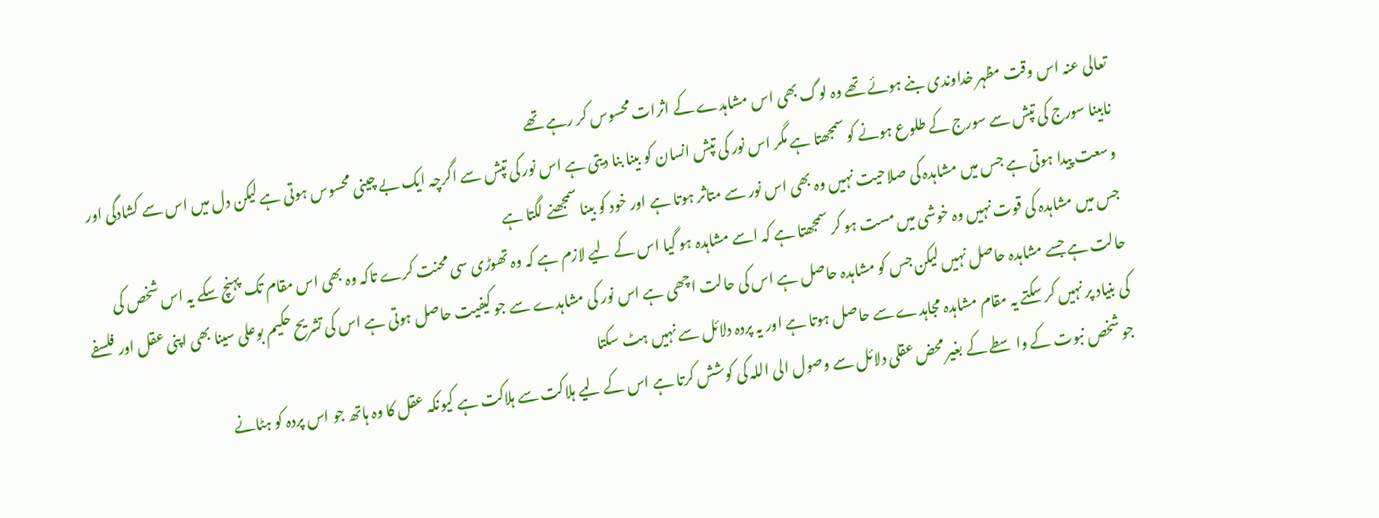تعالی عنہ اس وقت مظہر خداوندی بنے ہوئے تھے وہ لوگ بھی اس مشاہدے کے اثرات محسوس کر رہے تھے
نابینا سورج کی تپش سے سورج کے طلوع ہونے کو سمجھتا ہے مگر اس نور کی تپش انسان کو بینا بنا دیتی ہے اس نور کی تپش سے اگرچہ ایک بے چینی محسوس ہوتی ہے لیکن دل میں اس سے کشادگی اور وسعت پیدا ہوتی ہے جس میں مشاہدہ کی صلاحیت نہیں وہ بھی اس نور سے متاثر ہوتا ہے اور خود کو بینا سمجھنے لگتا ہے
جس میں مشاہدہ کی قوت نہیں وہ خوشی میں مست ہو کر سمجھتا ہے کہ اسے مشاہدہ ہو گیا اس کے لیے لازم ہے کہ وہ تھوڑی سی محنت کرے تاکہ وہ بھی اس مقام تک پہنچ سکے یہ اس شخص کی حالت ہے جسے مشاہدہ حاصل نہیں لیکن جس کو مشاہدہ حاصل ہے اس کی حالت اچھی ہے اس نور کی مشاہدے سے جو کیفیت حاصل ہوتی ہے اس کی تشریح حکیم بوعلی سینا بھی اپنی عقل اور فلسفے کی بنیاد پر نہیں کر سکتے یہ مقام مشاہدہ مجاہدے سے حاصل ہوتا ہے اور یہ پردہ دلائل سے نہیں ہٹ سکتا
جو شخص نبوت کے واسطے کے بغیر محض عقلی دلائل سے وصول الی اللہ کی کوشش کرتا ہے اس کے لیے ہلاکت سے ہلاکت ہے کیونکہ عقل کا وہ ہاتھ جو اس پردہ کو ہٹانے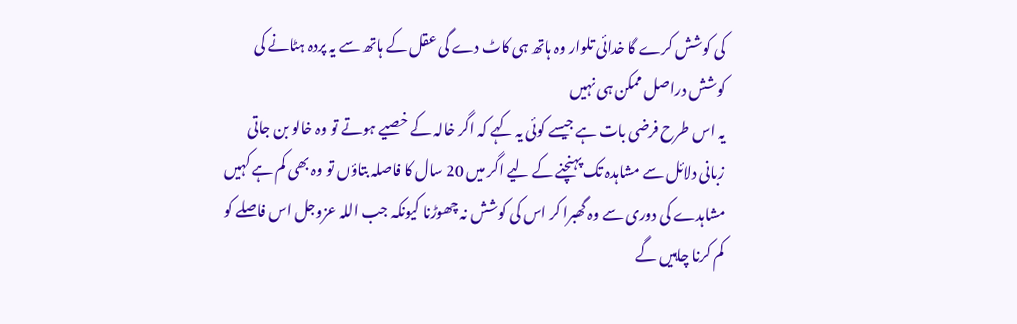کی کوشش کرے گا خدائی تلوار وہ ہاتھ ہی کاٹ دے گی عقل کے ہاتھ سے یہ پردہ ہٹانے کی کوشش دراصل ممکن ہی نہیں
یہ اس طرح فرضی بات ہے جیسے کوئی یہ کہے کہ اگر خالہ کے خصیے ہوتے تو وہ خالو بن جاتی زبانی دلائل سے مشاہدہ تک پہنچنے کے لیے اگر میں 20 سال کا فاصلہ بتاؤں تو وہ بھی کم ہے کہیں مشاہدے کی دوری سے وہ گھبرا کر اس کی کوشش نہ چھوڑنا کیونکہ جب اللہ عزوجل اس فاصلے کو کم کرنا چاہیں گے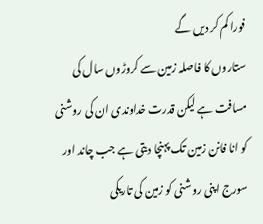فورا کم کر دیں گے
ستاروں کا فاصلہ زمین سے کروڑوں سال کی مسافت ہے لیکن قدرت خداوندی ان کی روشنی کو انا فانن زمین تک پہنچا دیتی ہے جب چاند اور سورج اپنی روشنی کو زمین کی تاریکی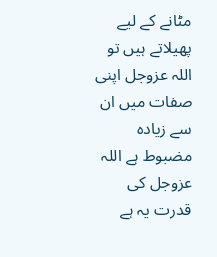مٹانے کے لیے پھیلاتے ہیں تو اللہ عزوجل اپنی صفات میں ان سے زیادہ مضبوط ہے اللہ عزوجل کی قدرت یہ ہے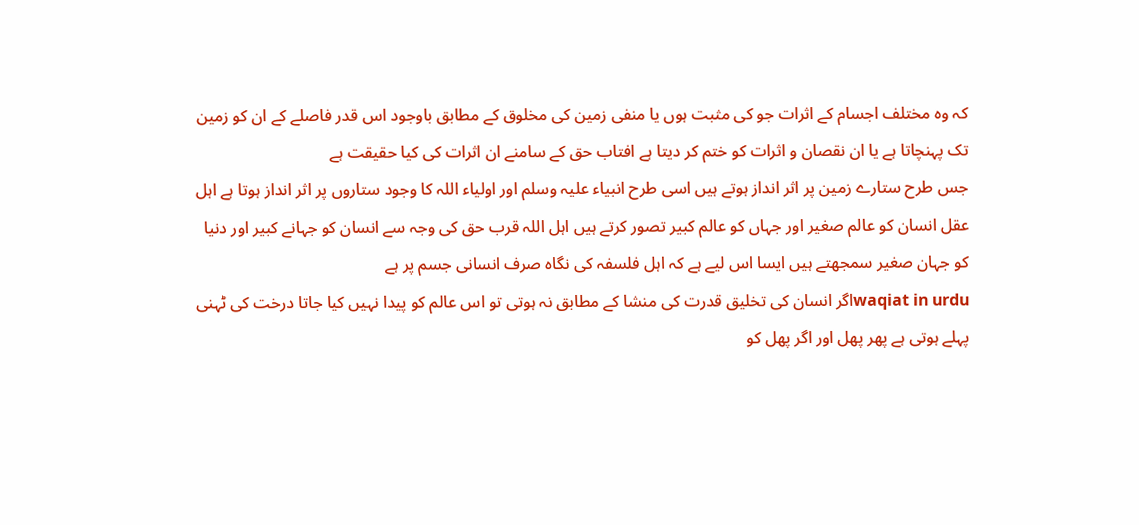کہ وہ مختلف اجسام کے اثرات جو کی مثبت ہوں یا منفی زمین کی مخلوق کے مطابق باوجود اس قدر فاصلے کے ان کو زمین تک پہنچاتا ہے یا ان نقصان و اثرات کو ختم کر دیتا ہے افتاب حق کے سامنے ان اثرات کی کیا حقیقت ہے
جس طرح ستارے زمین پر اثر انداز ہوتے ہیں اسی طرح انبیاء علیہ وسلم اور اولیاء اللہ کا وجود ستاروں پر اثر انداز ہوتا ہے اہل عقل انسان کو عالم صغیر اور جہاں کو عالم کبیر تصور کرتے ہیں اہل اللہ قرب حق کی وجہ سے انسان کو جہانے کبیر اور دنیا کو جہان صغیر سمجھتے ہیں ایسا اس لیے ہے کہ اہل فلسفہ کی نگاہ صرف انسانی جسم پر ہے
waqiat in urduاگر انسان کی تخلیق قدرت کی منشا کے مطابق نہ ہوتی تو اس عالم کو پیدا نہیں کیا جاتا درخت کی ٹہنی پہلے ہوتی ہے پھر پھل اور اگر پھل کو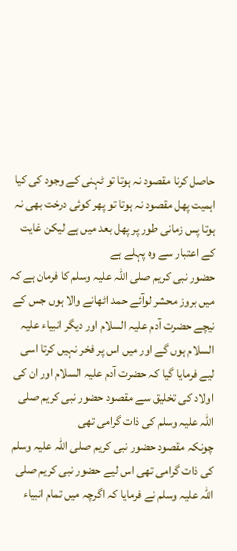حاصل کرنا مقصود نہ ہوتا تو ٹہنی کے وجود کی کیا اہمیت پھل مقصود نہ ہوتا تو پھر کوئی درخت بھی نہ ہوتا پس زمانی طور پر پھل بعد میں ہے لیکن غایت کے اعتبار سے وہ پہلے ہے
حضور نبی کریم صلی اللہ علیہ وسلم کا فرمان ہے کہ میں بروز محشر لوآئے حمد اٹھانے والا ہوں جس کے نیچے حضرت آدم علیہ السلام اور دیگر انبیاء علیہ السلام ہوں گے اور میں اس پر فخر نہیں کرتا اسی لیے فرمایا گیا کہ حضرت آدم علیہ السلام اور ان کی اولاد کی تخلیق سے مقصود حضور نبی کریم صلی اللہ علیہ وسلم کی ذات گرامی تھی
چونکہ مقصود حضور نبی کریم صلی اللہ علیہ وسلم کی ذات گرامی تھی اس لیے حضور نبی کریم صلی اللہ علیہ وسلم نے فرمایا کہ اگرچہ میں تمام انبیاء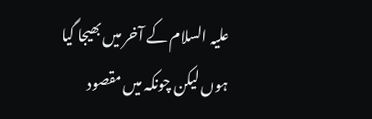علیہ السلام کے آخر میں بھیجا گیا ہوں لیکن چونکہ میں مقصود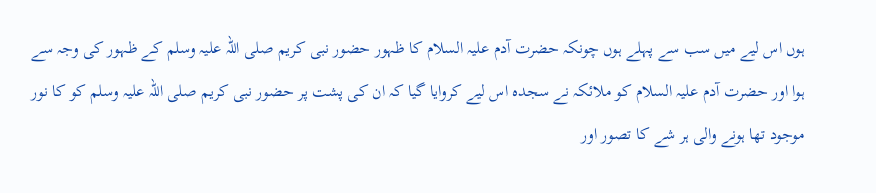ہوں اس لیے میں سب سے پہلے ہوں چونکہ حضرت آدم علیہ السلام کا ظہور حضور نبی کریم صلی اللہ علیہ وسلم کے ظہور کی وجہ سے ہوا اور حضرت آدم علیہ السلام کو ملائکہ نے سجدہ اس لیے کروایا گیا کہ ان کی پشت پر حضور نبی کریم صلی اللہ علیہ وسلم کو کا نور موجود تھا ہونے والی ہر شے کا تصور اور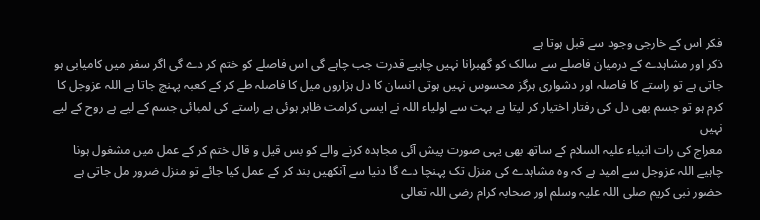فکر اس کے خارجی وجود سے قبل ہوتا ہے
ذکر اور مشاہدے کے درمیان فاصلے سے سالک کو گھبرانا نہیں چاہیے قدرت جب چاہے گی اس فاصلے کو ختم کر دے گی اگر سفر میں کامیابی ہو جاتی ہے تو راستے کا فاصلہ اور دشواری ہرگز محسوس نہیں ہوتی انسان کا دل ہزاروں میل کا فاصلہ طے کر کے کعبہ پہنچ جاتا ہے اللہ عزوجل کا کرم ہو تو جسم بھی دل کی رفتار اختیار کر لیتا ہے بہت سے اولیاء اللہ نے ایسی کرامت ظاہر ہوئی ہے راستے کی لمبائی جسم کے لیے ہے روح کے لیے نہیں
معراج کی رات انبیاء علیہ السلام کے ساتھ بھی یہی صورت پیش آئی مجاہدہ کرنے والے کو بس قیل و قال ختم کر کے عمل میں مشغول ہونا چاہیے اللہ عزوجل سے امید ہے کہ وہ مشاہدے کی منزل تک پہنچا دے گا دنیا سے آنکھیں بند کر کے عمل کیا جائے تو منزل ضرور مل جاتی ہے حضور نبی کریم صلی اللہ علیہ وسلم اور صحابہ کرام رضی اللہ تعالی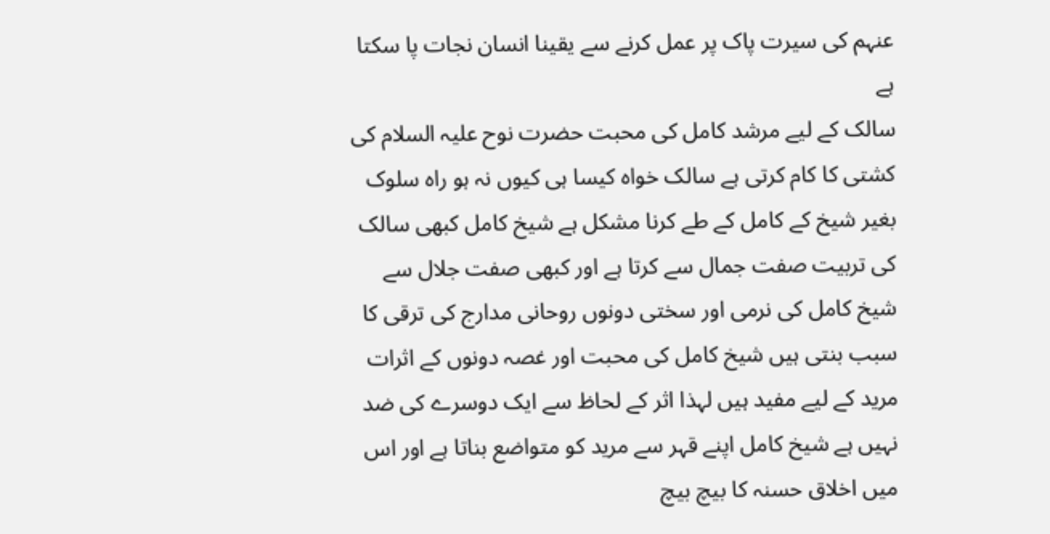عنہم کی سیرت پاک پر عمل کرنے سے یقینا انسان نجات پا سکتا ہے
سالک کے لیے مرشد کامل کی محبت حضرت نوح علیہ السلام کی کشتی کا کام کرتی ہے سالک خواہ کیسا ہی کیوں نہ ہو راہ سلوک بغیر شیخ کے کامل کے طے کرنا مشکل ہے شیخ کامل کبھی سالک کی تربیت صفت جمال سے کرتا ہے اور کبھی صفت جلال سے شیخ کامل کی نرمی اور سختی دونوں روحانی مدارج کی ترقی کا سبب بنتی ہیں شیخ کامل کی محبت اور غصہ دونوں کے اثرات مرید کے لیے مفید ہیں لہذا اثر کے لحاظ سے ایک دوسرے کی ضد نہیں ہے شیخ کامل اپنے قہر سے مرید کو متواضع بناتا ہے اور اس میں اخلاق حسنہ کا بیچ بیچ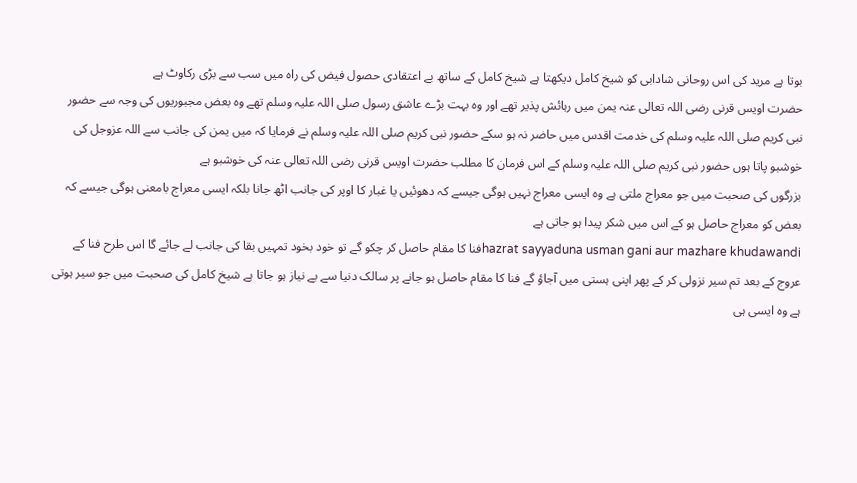بوتا ہے مرید کی اس روحانی شادابی کو شیخ کامل دیکھتا ہے شیخ کامل کے ساتھ بے اعتقادی حصول فیض کی راہ میں سب سے بڑی رکاوٹ ہے
حضرت اویس قرنی رضی اللہ تعالی عنہ یمن میں رہائش پذیر تھے اور وہ بہت بڑے عاشق رسول صلی اللہ علیہ وسلم تھے وہ بعض مجبوریوں کی وجہ سے حضور نبی کریم صلی اللہ علیہ وسلم کی خدمت اقدس میں حاضر نہ ہو سکے حضور نبی کریم صلی اللہ علیہ وسلم نے فرمایا کہ میں یمن کی جانب سے اللہ عزوجل کی خوشبو پاتا ہوں حضور نبی کریم صلی اللہ علیہ وسلم کے اس فرمان کا مطلب حضرت اویس قرنی رضی اللہ تعالی عنہ کی خوشبو ہے
بزرگوں کی صحبت میں جو معراج ملتی ہے وہ ایسی معراج نہیں ہوگی جیسے کہ دھوئیں یا غبار کا اوپر کی جانب اٹھ جانا بلکہ ایسی معراج بامعنی ہوگی جیسے کہ بعض کو معراج حاصل ہو کے اس میں شکر پیدا ہو جاتی ہے
hazrat sayyaduna usman gani aur mazhare khudawandiفنا کا مقام حاصل کر چکو گے تو خود بخود تمہیں بقا کی جانب لے جائے گا اس طرح فنا کے عروج کے بعد تم سیر نزولی کر کے پھر اپنی ہستی میں آجاؤ گے فنا کا مقام حاصل ہو جانے پر سالک دنیا سے بے نیاز ہو جاتا ہے شیخ کامل کی صحبت میں جو سیر ہوتی ہے وہ ایسی ہی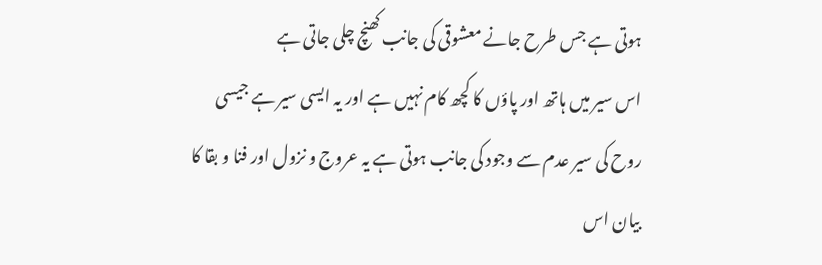ہوتی ہے جس طرح جانے معشوقی کی جانب کھنچ چلی جاتی ہے
اس سیر میں ہاتھ اور پاؤں کا کچھ کام نہیں ہے اور یہ ایسی سیر ہے جیسی روح کی سیر عدم سے وجود کی جانب ہوتی ہے یہ عروج و نزول اور فنا و بقا کا بیان اس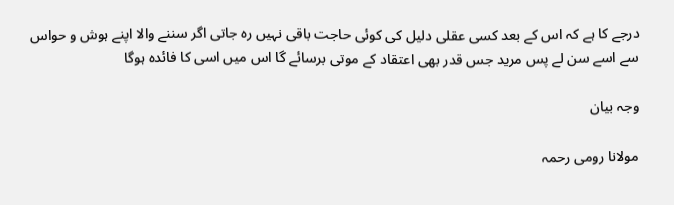درجے کا ہے کہ اس کے بعد کسی عقلی دلیل کی کوئی حاجت باقی نہیں رہ جاتی اگر سننے والا اپنے ہوش و حواس سے اسے سن لے پس مرید جس قدر بھی اعتقاد کے موتی برسائے گا اس میں اسی کا فائدہ ہوگا

وجہ بیان

مولانا رومی رحمہ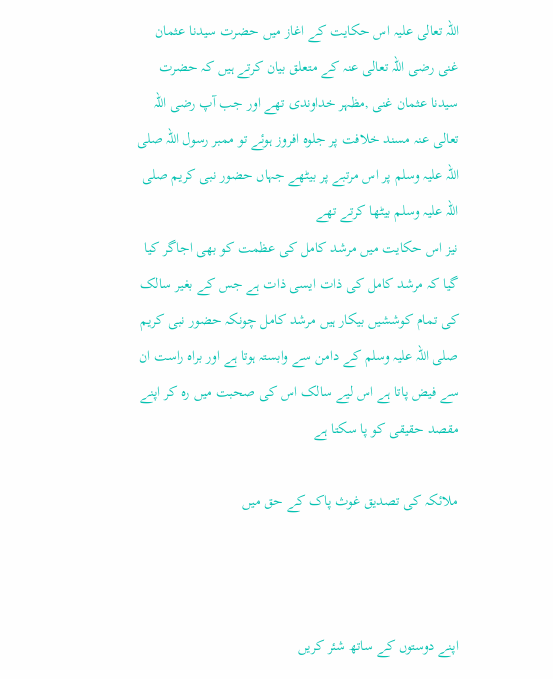اللہ تعالی علیہ اس حکایت کے اغاز میں حضرت سیدنا عثمان غنی رضی اللہ تعالی عنہ کے متعلق بیان کرتے ہیں کہ حضرت سیدنا عثمان غنی ,مظہر خداوندی تھے اور جب آپ رضی اللہ تعالی عنہ مسند خلافت پر جلوہ افروز ہوئے تو ممبر رسول اللہ صلی اللہ علیہ وسلم پر اس مرتبے پر بیٹھے جہاں حضور نبی کریم صلی اللہ علیہ وسلم بیٹھا کرتے تھے
نیز اس حکایت میں مرشد کامل کی عظمت کو بھی اجاگر کیا گیا کہ مرشد کامل کی ذات ایسی ذات ہے جس کے بغیر سالک کی تمام کوششیں بیکار ہیں مرشد کامل چونکہ حضور نبی کریم صلی اللہ علیہ وسلم کے دامن سے وابستہ ہوتا ہے اور براہ راست ان سے فیض پاتا ہے اس لیے سالک اس کی صحبت میں رہ کر اپنے مقصد حقیقی کو پا سکتا ہے

ملائکہ کی تصدیق غوث پاک کے حق میں



اپنے دوستوں کے ساتھ شئر کریں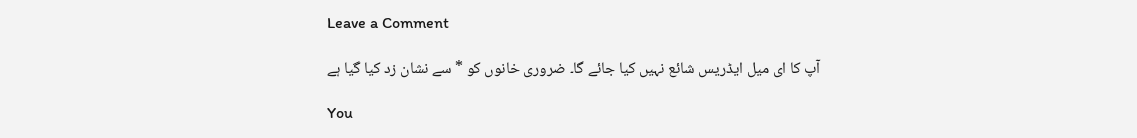Leave a Comment

آپ کا ای میل ایڈریس شائع نہیں کیا جائے گا۔ ضروری خانوں کو * سے نشان زد کیا گیا ہے

You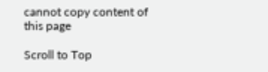cannot copy content of this page

Scroll to Top